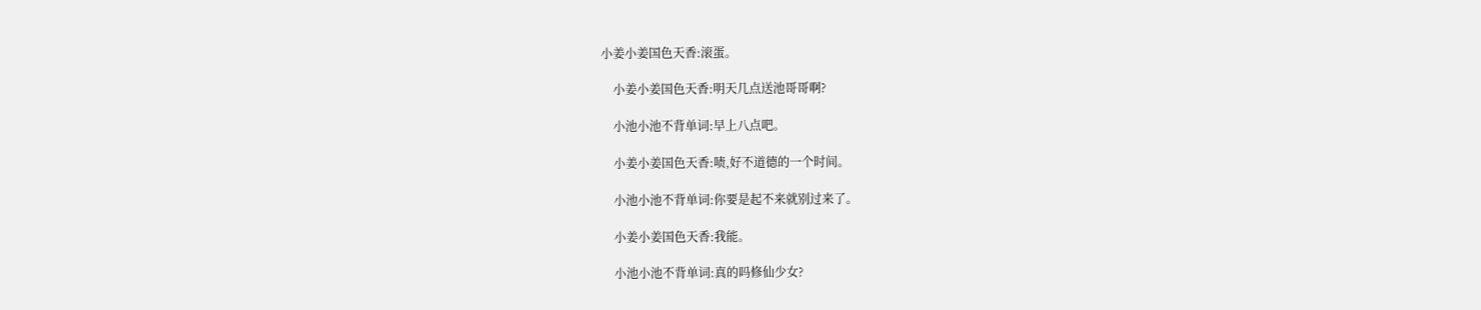小姜小姜国色天香:滚蛋。

    小姜小姜国色天香:明天几点送池哥哥啊?

    小池小池不背单词:早上八点吧。

    小姜小姜国色天香:啧,好不道德的一个时间。

    小池小池不背单词:你要是起不来就别过来了。

    小姜小姜国色天香:我能。

    小池小池不背单词:真的吗修仙少女?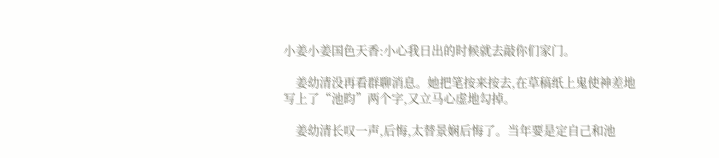小姜小姜国色天香:小心我日出的时候就去敲你们家门。

    姜幼清没再看群聊消息。她把笔按来按去,在草稿纸上鬼使神差地写上了“池昀”两个字,又立马心虚地勾掉。

    姜幼清长叹一声,后悔,太替景娴后悔了。当年要是定自己和池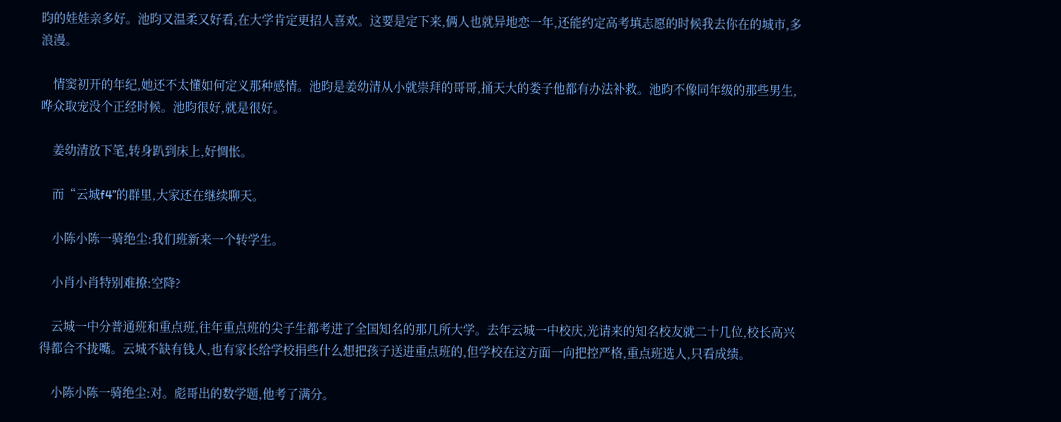昀的娃娃亲多好。池昀又温柔又好看,在大学肯定更招人喜欢。这要是定下来,俩人也就异地恋一年,还能约定高考填志愿的时候我去你在的城市,多浪漫。

    情窦初开的年纪,她还不太懂如何定义那种感情。池昀是姜幼清从小就崇拜的哥哥,捅天大的娄子他都有办法补救。池昀不像同年级的那些男生,哗众取宠没个正经时候。池昀很好,就是很好。

    姜幼清放下笔,转身趴到床上,好惆怅。

    而“云城f4”的群里,大家还在继续聊天。

    小陈小陈一骑绝尘:我们班新来一个转学生。

    小肖小肖特别难撩:空降?

    云城一中分普通班和重点班,往年重点班的尖子生都考进了全国知名的那几所大学。去年云城一中校庆,光请来的知名校友就二十几位,校长高兴得都合不拢嘴。云城不缺有钱人,也有家长给学校捐些什么想把孩子送进重点班的,但学校在这方面一向把控严格,重点班选人,只看成绩。

    小陈小陈一骑绝尘:对。彪哥出的数学题,他考了满分。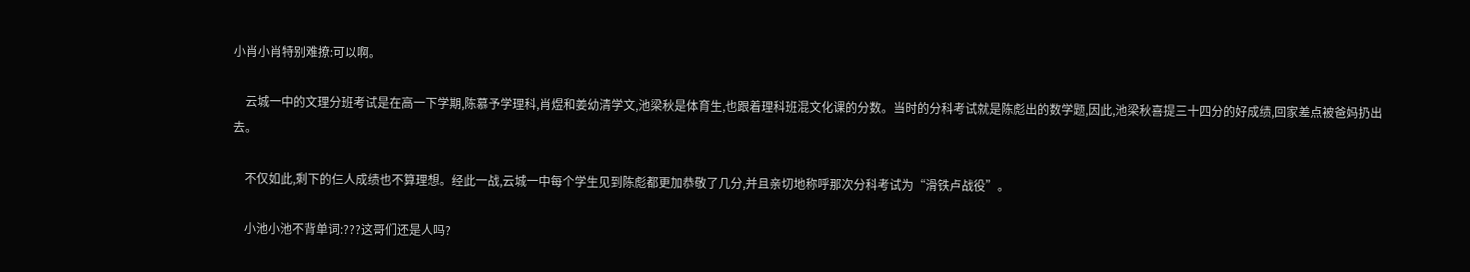小肖小肖特别难撩:可以啊。

    云城一中的文理分班考试是在高一下学期,陈慕予学理科,肖煜和姜幼清学文,池梁秋是体育生,也跟着理科班混文化课的分数。当时的分科考试就是陈彪出的数学题,因此,池梁秋喜提三十四分的好成绩,回家差点被爸妈扔出去。

    不仅如此,剩下的仨人成绩也不算理想。经此一战,云城一中每个学生见到陈彪都更加恭敬了几分,并且亲切地称呼那次分科考试为“滑铁卢战役”。

    小池小池不背单词:???这哥们还是人吗?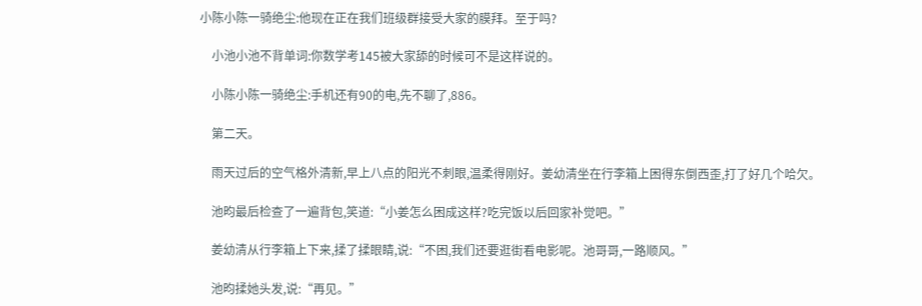小陈小陈一骑绝尘:他现在正在我们班级群接受大家的膜拜。至于吗?

    小池小池不背单词:你数学考145被大家舔的时候可不是这样说的。

    小陈小陈一骑绝尘:手机还有90的电,先不聊了,886。

    第二天。

    雨天过后的空气格外清新,早上八点的阳光不刺眼,温柔得刚好。姜幼清坐在行李箱上困得东倒西歪,打了好几个哈欠。

    池昀最后检查了一遍背包,笑道:“小姜怎么困成这样?吃完饭以后回家补觉吧。”

    姜幼清从行李箱上下来,揉了揉眼睛,说:“不困,我们还要逛街看电影呢。池哥哥,一路顺风。”

    池昀揉她头发,说:“再见。”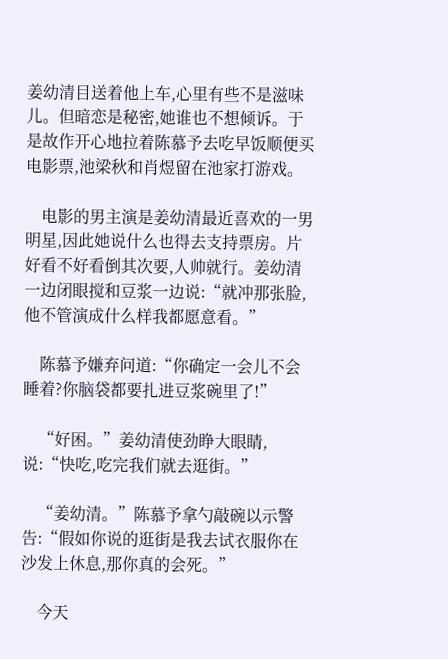姜幼清目送着他上车,心里有些不是滋味儿。但暗恋是秘密,她谁也不想倾诉。于是故作开心地拉着陈慕予去吃早饭顺便买电影票,池梁秋和肖煜留在池家打游戏。

    电影的男主演是姜幼清最近喜欢的一男明星,因此她说什么也得去支持票房。片好看不好看倒其次要,人帅就行。姜幼清一边闭眼搅和豆浆一边说:“就冲那张脸,他不管演成什么样我都愿意看。”

    陈慕予嫌弃问道:“你确定一会儿不会睡着?你脑袋都要扎进豆浆碗里了!”

    “好困。”姜幼清使劲睁大眼睛,说:“快吃,吃完我们就去逛街。”

    “姜幼清。”陈慕予拿勺敲碗以示警告:“假如你说的逛街是我去试衣服你在沙发上休息,那你真的会死。”

    今天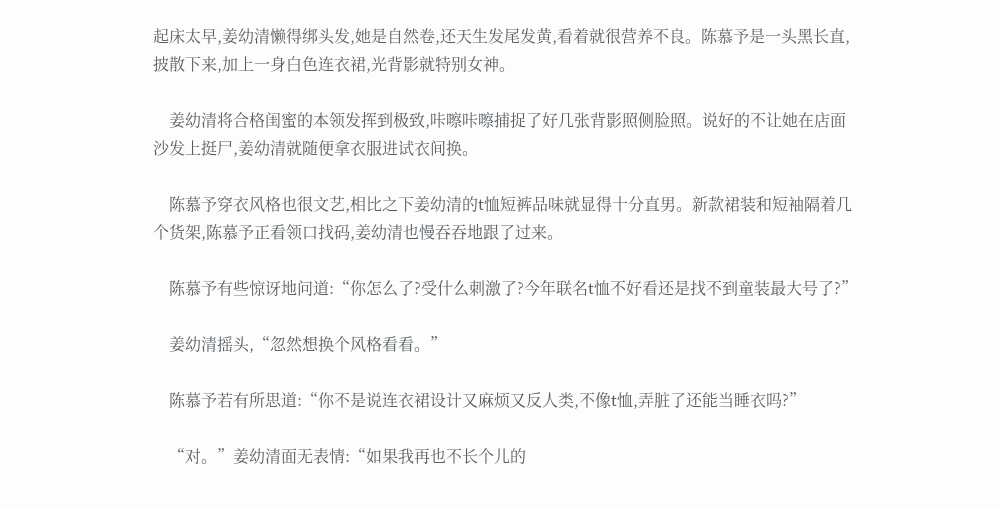起床太早,姜幼清懒得绑头发,她是自然卷,还天生发尾发黄,看着就很营养不良。陈慕予是一头黑长直,披散下来,加上一身白色连衣裙,光背影就特别女神。

    姜幼清将合格闺蜜的本领发挥到极致,咔嚓咔嚓捕捉了好几张背影照侧脸照。说好的不让她在店面沙发上挺尸,姜幼清就随便拿衣服进试衣间换。

    陈慕予穿衣风格也很文艺,相比之下姜幼清的t恤短裤品味就显得十分直男。新款裙装和短袖隔着几个货架,陈慕予正看领口找码,姜幼清也慢吞吞地跟了过来。

    陈慕予有些惊讶地问道:“你怎么了?受什么刺激了?今年联名t恤不好看还是找不到童装最大号了?”

    姜幼清摇头,“忽然想换个风格看看。”

    陈慕予若有所思道:“你不是说连衣裙设计又麻烦又反人类,不像t恤,弄脏了还能当睡衣吗?”

    “对。”姜幼清面无表情:“如果我再也不长个儿的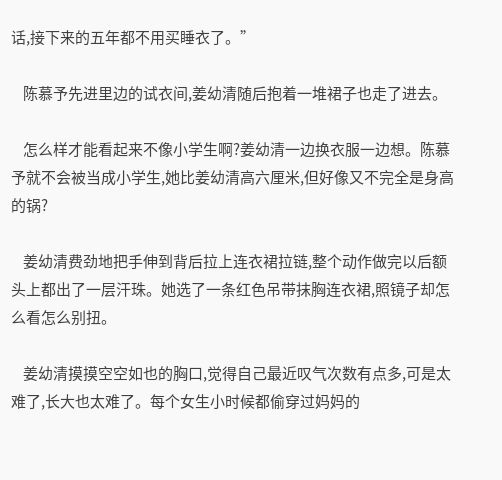话,接下来的五年都不用买睡衣了。”

    陈慕予先进里边的试衣间,姜幼清随后抱着一堆裙子也走了进去。

    怎么样才能看起来不像小学生啊?姜幼清一边换衣服一边想。陈慕予就不会被当成小学生,她比姜幼清高六厘米,但好像又不完全是身高的锅?

    姜幼清费劲地把手伸到背后拉上连衣裙拉链,整个动作做完以后额头上都出了一层汗珠。她选了一条红色吊带抹胸连衣裙,照镜子却怎么看怎么别扭。

    姜幼清摸摸空空如也的胸口,觉得自己最近叹气次数有点多,可是太难了,长大也太难了。每个女生小时候都偷穿过妈妈的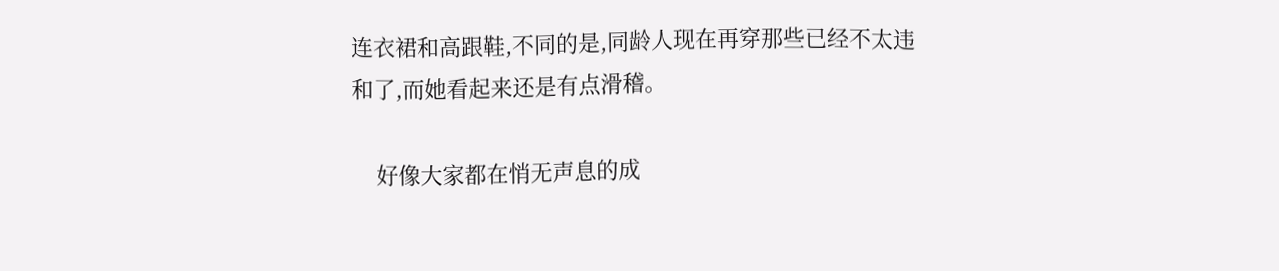连衣裙和高跟鞋,不同的是,同龄人现在再穿那些已经不太违和了,而她看起来还是有点滑稽。

    好像大家都在悄无声息的成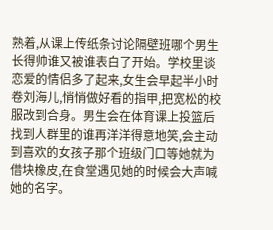熟着,从课上传纸条讨论隔壁班哪个男生长得帅谁又被谁表白了开始。学校里谈恋爱的情侣多了起来,女生会早起半小时卷刘海儿,悄悄做好看的指甲,把宽松的校服改到合身。男生会在体育课上投篮后找到人群里的谁再洋洋得意地笑,会主动到喜欢的女孩子那个班级门口等她就为借块橡皮,在食堂遇见她的时候会大声喊她的名字。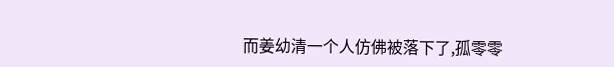而姜幼清一个人仿佛被落下了,孤零零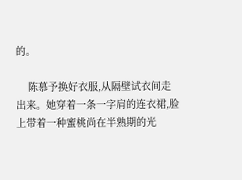的。

    陈慕予换好衣服,从隔壁试衣间走出来。她穿着一条一字肩的连衣裙,脸上带着一种蜜桃尚在半熟期的光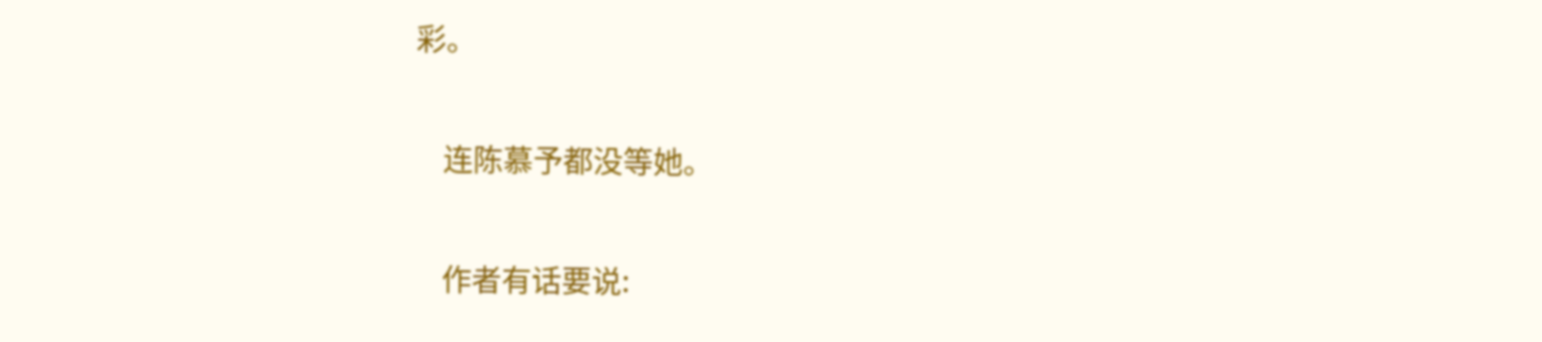彩。

    连陈慕予都没等她。

    作者有话要说: